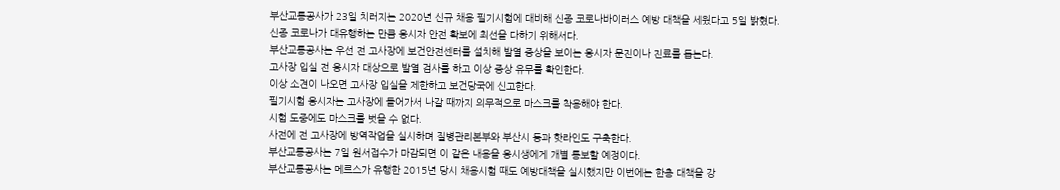부산교통공사가 23일 치러지는 2020년 신규 채용 필기시험에 대비해 신종 코로나바이러스 예방 대책을 세웠다고 5일 밝혔다.
신종 코로나가 대유행하는 만큼 응시자 안전 확보에 최선을 다하기 위해서다.
부산교통공사는 우선 전 고사장에 보건안전센터를 설치해 발열 증상을 보이는 응시자 문진이나 진료를 돕는다.
고사장 입실 전 응시자 대상으로 발열 검사를 하고 이상 증상 유무를 확인한다.
이상 소견이 나오면 고사장 입실을 제한하고 보건당국에 신고한다.
필기시험 응시자는 고사장에 들어가서 나갈 때까지 의무적으로 마스크를 착용해야 한다.
시험 도중에도 마스크를 벗을 수 없다.
사전에 전 고사장에 방역작업을 실시하며 질병관리본부와 부산시 등과 핫라인도 구축한다.
부산교통공사는 7일 원서접수가 마감되면 이 같은 내용을 응시생에게 개별 통보할 예정이다.
부산교통공사는 메르스가 유행한 2015년 당시 채용시험 때도 예방대책을 실시했지만 이번에는 한층 대책을 강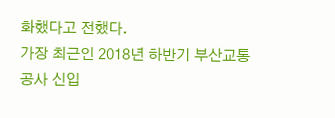화했다고 전했다.
가장 최근인 2018년 하반기 부산교통공사 신입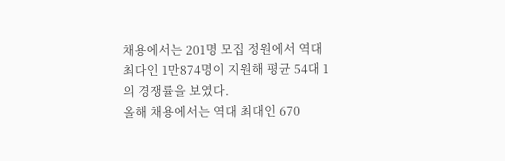채용에서는 201명 모집 정원에서 역대 최다인 1만874명이 지원해 평균 54대 1의 경쟁률을 보였다.
올해 채용에서는 역대 최대인 670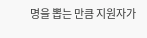명을 뽑는 만큼 지원자가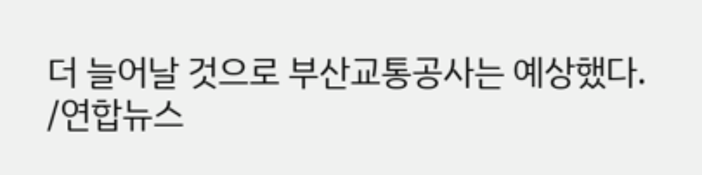더 늘어날 것으로 부산교통공사는 예상했다.
/연합뉴스